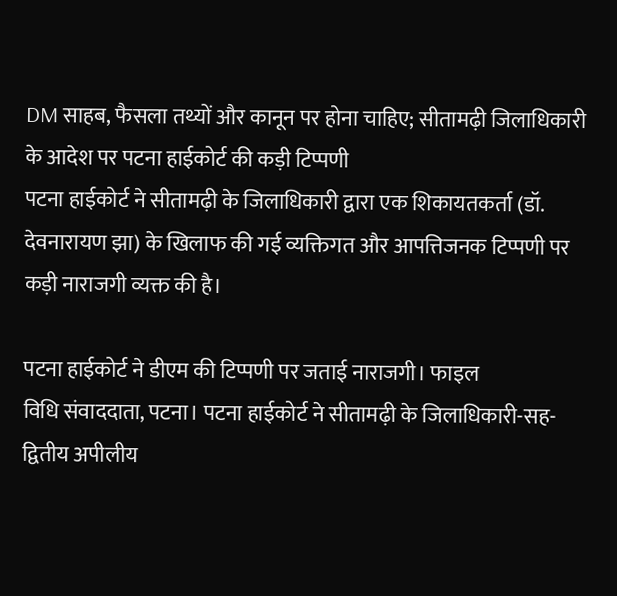DM साहब, फैसला तथ्यों और कानून पर होना चाहिए; सीतामढ़ी जिलाधिकारी के आदेश पर पटना हाईकोर्ट की कड़ी टिप्पणी
पटना हाईकोर्ट ने सीतामढ़ी के जिलाधिकारी द्वारा एक शिकायतकर्ता (डॉ. देवनारायण झा) के खिलाफ की गई व्यक्तिगत और आपत्तिजनक टिप्पणी पर कड़ी नाराजगी व्यक्त की है।

पटना हाईकोर्ट ने डीएम की टिप्पणी पर जताई नाराजगी। फाइल
विधि संवाददाता, पटना। पटना हाईकोर्ट ने सीतामढ़ी के जिलाधिकारी-सह-द्वितीय अपीलीय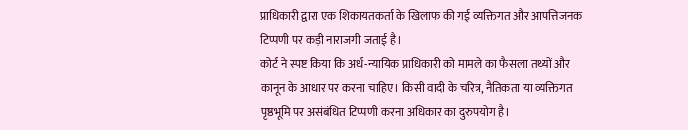प्राधिकारी द्वारा एक शिकायतकर्ता के खिलाफ की गई व्यक्तिगत और आपत्तिजनक टिप्पणी पर कड़ी नाराजगी जताई है।
कोर्ट ने स्पष्ट किया कि अर्ध-न्यायिक प्राधिकारी को मामले का फैसला तथ्यों और कानून के आधार पर करना चाहिए। किसी वादी के चरित्र, नैतिकता या व्यक्तिगत पृष्ठभूमि पर असंबंधित टिप्पणी करना अधिकार का दुरुपयोग है।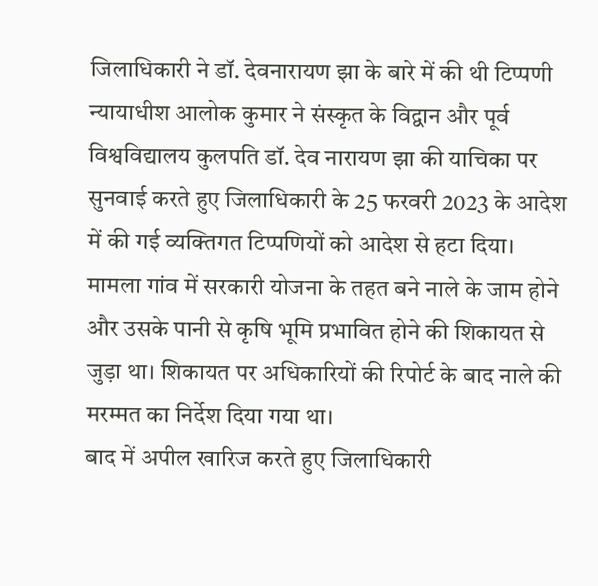जिलाधिकारी ने डॉ. देवनारायण झा के बारे में की थी टिप्पणी
न्यायाधीश आलोक कुमार ने संस्कृत के विद्वान और पूर्व विश्वविद्यालय कुलपति डॉ. देव नारायण झा की याचिका पर सुनवाई करते हुए जिलाधिकारी के 25 फरवरी 2023 के आदेश में की गई व्यक्तिगत टिप्पणियों को आदेश से हटा दिया।
मामला गांव में सरकारी योजना के तहत बने नाले के जाम होने और उसके पानी से कृषि भूमि प्रभावित होने की शिकायत से जुड़ा था। शिकायत पर अधिकारियों की रिपोर्ट के बाद नाले की मरम्मत का निर्देश दिया गया था।
बाद में अपील खारिज करते हुए जिलाधिकारी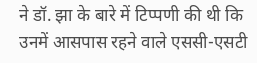ने डॉ. झा के बारे में टिप्पणी की थी कि उनमें आसपास रहने वाले एससी-एसटी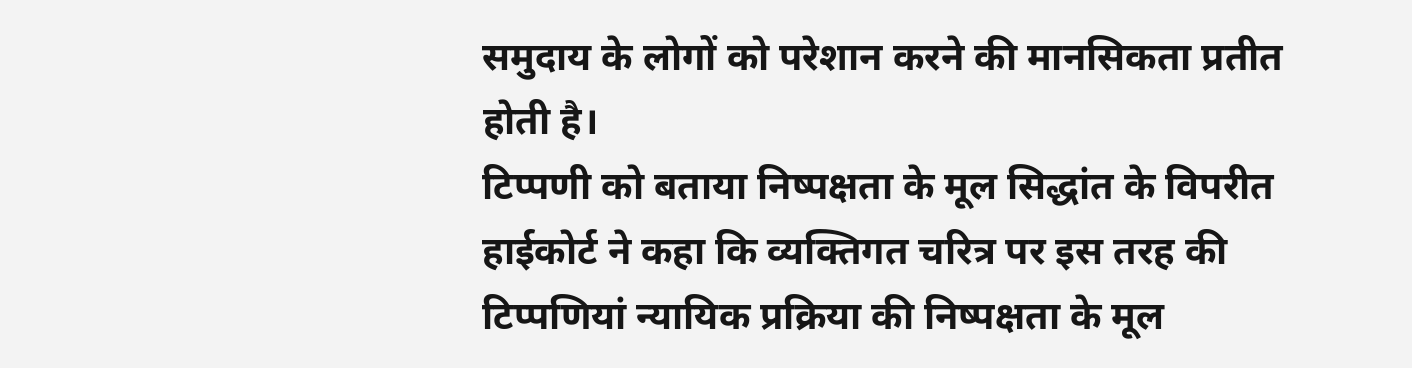समुदाय के लोगों को परेशान करने की मानसिकता प्रतीत होती है।
टिप्पणी को बताया निष्पक्षता के मूल सिद्धांत के विपरीत
हाईकोर्ट ने कहा कि व्यक्तिगत चरित्र पर इस तरह की टिप्पणियां न्यायिक प्रक्रिया की निष्पक्षता के मूल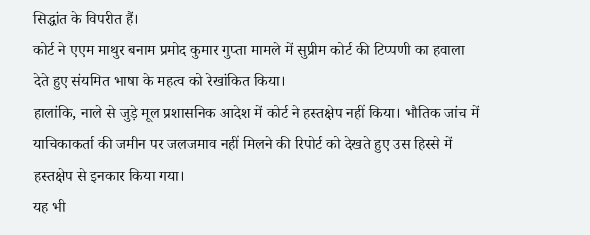सिद्धांत के विपरीत हैं।
कोर्ट ने एएम माथुर बनाम प्रमोद कुमार गुप्ता मामले में सुप्रीम कोर्ट की टिप्पणी का हवाला देते हुए संयमित भाषा के महत्व को रेखांकित किया।
हालांकि, नाले से जुड़े मूल प्रशासनिक आदेश में कोर्ट ने हस्तक्षेप नहीं किया। भौतिक जांच में याचिकाकर्ता की जमीन पर जलजमाव नहीं मिलने की रिपोर्ट को देखते हुए उस हिस्से में हस्तक्षेप से इनकार किया गया।
यह भी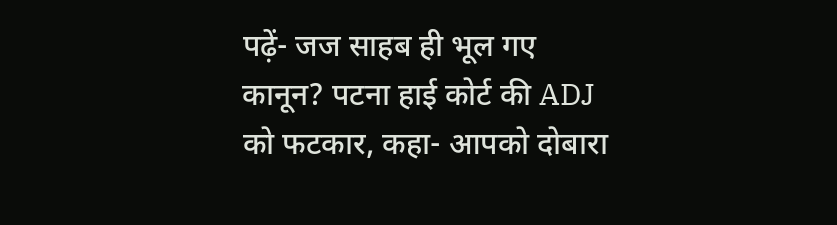पढ़ें- जज साहब ही भूल गए कानून? पटना हाई कोर्ट की ADJ को फटकार, कहा- आपको दोबारा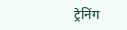ट्रेनिंग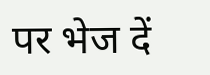पर भेज दें